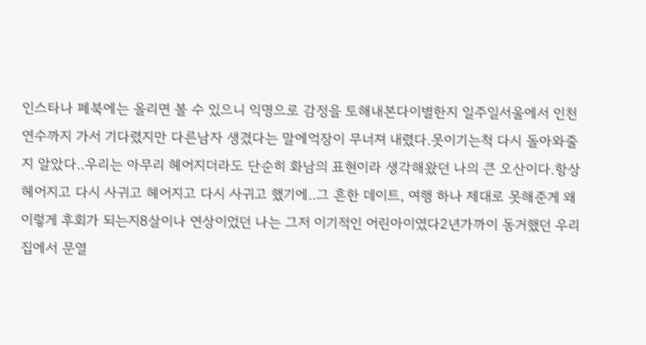인스타나 페북에는 올리면 볼 수 있으니 익명으로 감정을 토해내본다이별한지 일주일서울에서 인천연수까지 가서 기다렸지만 다른남자 생겼다는 말에억장이 무너져 내렸다.못이기는척 다시 돌아와줄지 알았다..우리는 아무리 헤어지더라도 단순히 화남의 표현이라 생각해왔던 나의 큰 오산이다.항상 헤어지고 다시 사귀고 헤어지고 다시 사귀고 했기에..그 흔한 데이트, 여행 하나 제대로 못해준게 왜이렇게 후회가 되는지8살이나 연상이었던 나는 그저 이기적인 어린아이였다2년가까이 동거했던 우리집에서 문열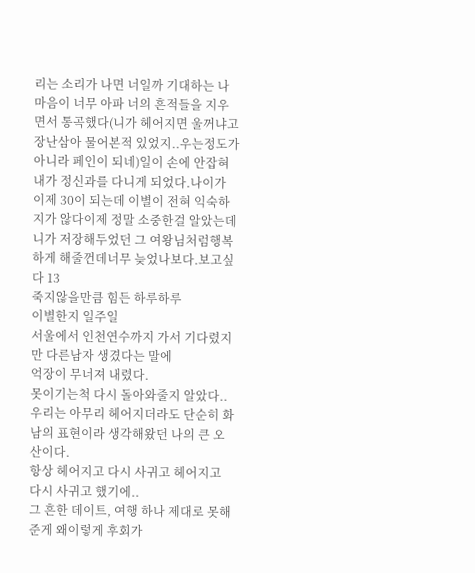리는 소리가 나면 너일까 기대하는 나마음이 너무 아파 너의 흔적들을 지우면서 통곡했다(니가 헤어지면 울꺼냐고 장난삼아 물어본적 있었지..우는정도가 아니라 페인이 되네)일이 손에 안잡혀 내가 정신과를 다니게 되었다.나이가 이제 30이 되는데 이별이 전혀 익숙하지가 않다이제 정말 소중한걸 알았는데 니가 저장해두었던 그 여왕님처럼행복하게 해줄껀데너무 늦었나보다.보고싶다 13
죽지않을만큼 힘든 하루하루
이별한지 일주일
서울에서 인천연수까지 가서 기다렸지만 다른남자 생겼다는 말에
억장이 무너져 내렸다.
못이기는척 다시 돌아와줄지 알았다..
우리는 아무리 헤어지더라도 단순히 화남의 표현이라 생각해왔던 나의 큰 오산이다.
항상 헤어지고 다시 사귀고 헤어지고 다시 사귀고 했기에..
그 흔한 데이트, 여행 하나 제대로 못해준게 왜이렇게 후회가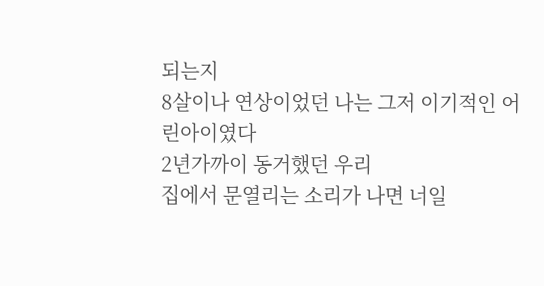되는지
8살이나 연상이었던 나는 그저 이기적인 어린아이였다
2년가까이 동거했던 우리
집에서 문열리는 소리가 나면 너일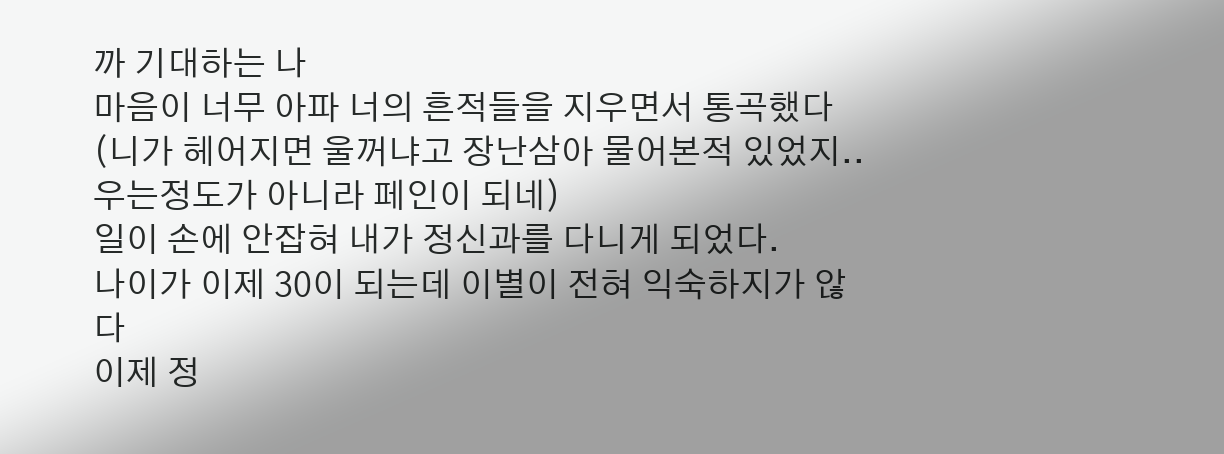까 기대하는 나
마음이 너무 아파 너의 흔적들을 지우면서 통곡했다
(니가 헤어지면 울꺼냐고 장난삼아 물어본적 있었지..우는정도가 아니라 페인이 되네)
일이 손에 안잡혀 내가 정신과를 다니게 되었다.
나이가 이제 30이 되는데 이별이 전혀 익숙하지가 않다
이제 정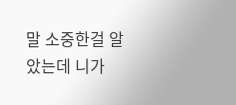말 소중한걸 알았는데 니가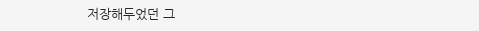저장해두었던 그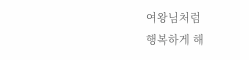여왕님처럼
행복하게 해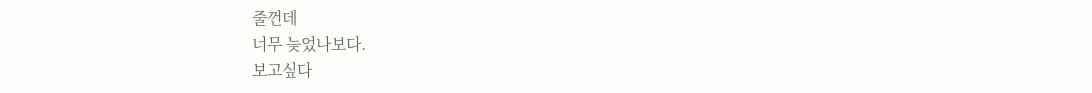줄껀데
너무 늦었나보다.
보고싶다